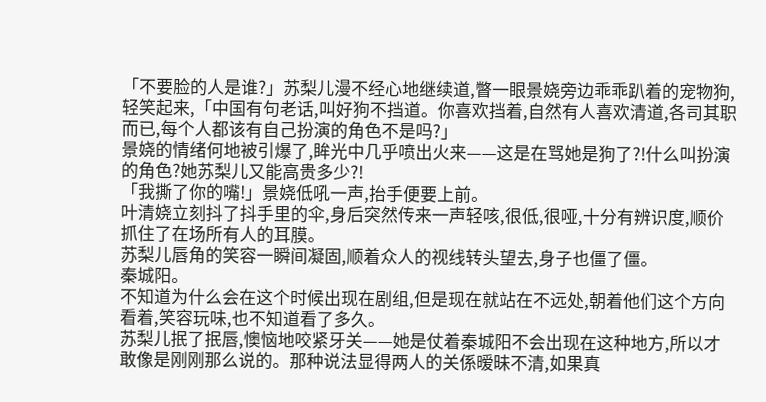「不要脸的人是谁?」苏梨儿漫不经心地继续道,瞥一眼景娆旁边乖乖趴着的宠物狗,轻笑起来,「中国有句老话,叫好狗不挡道。你喜欢挡着,自然有人喜欢清道,各司其职而已,每个人都该有自己扮演的角色不是吗?」
景娆的情绪何地被引爆了,眸光中几乎喷出火来——这是在骂她是狗了?!什么叫扮演的角色?她苏梨儿又能高贵多少?!
「我撕了你的嘴!」景娆低吼一声,抬手便要上前。
叶清娆立刻抖了抖手里的伞,身后突然传来一声轻咳,很低,很哑,十分有辨识度,顺价抓住了在场所有人的耳膜。
苏梨儿唇角的笑容一瞬间凝固,顺着众人的视线转头望去,身子也僵了僵。
秦城阳。
不知道为什么会在这个时候出现在剧组,但是现在就站在不远处,朝着他们这个方向看着,笑容玩味,也不知道看了多久。
苏梨儿抿了抿唇,懊恼地咬紧牙关——她是仗着秦城阳不会出现在这种地方,所以才敢像是刚刚那么说的。那种说法显得两人的关係暧昧不清,如果真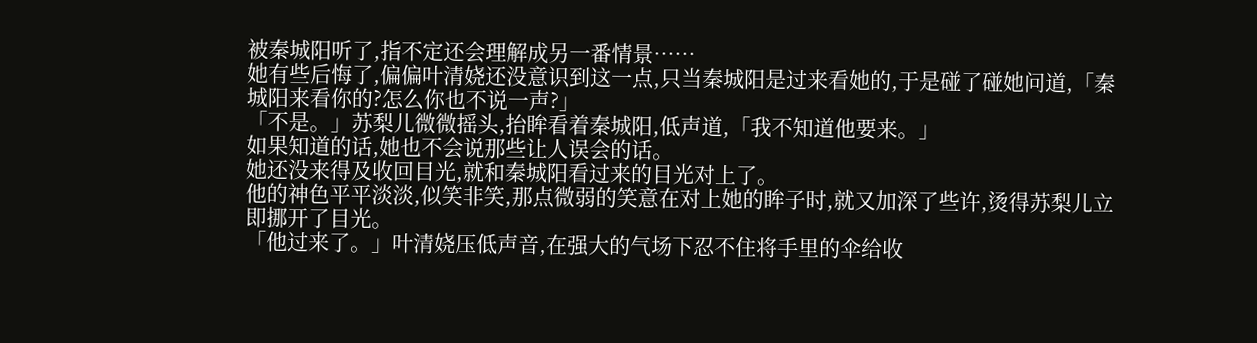被秦城阳听了,指不定还会理解成另一番情景……
她有些后悔了,偏偏叶清娆还没意识到这一点,只当秦城阳是过来看她的,于是碰了碰她问道,「秦城阳来看你的?怎么你也不说一声?」
「不是。」苏梨儿微微摇头,抬眸看着秦城阳,低声道,「我不知道他要来。」
如果知道的话,她也不会说那些让人误会的话。
她还没来得及收回目光,就和秦城阳看过来的目光对上了。
他的神色平平淡淡,似笑非笑,那点微弱的笑意在对上她的眸子时,就又加深了些许,烫得苏梨儿立即挪开了目光。
「他过来了。」叶清娆压低声音,在强大的气场下忍不住将手里的伞给收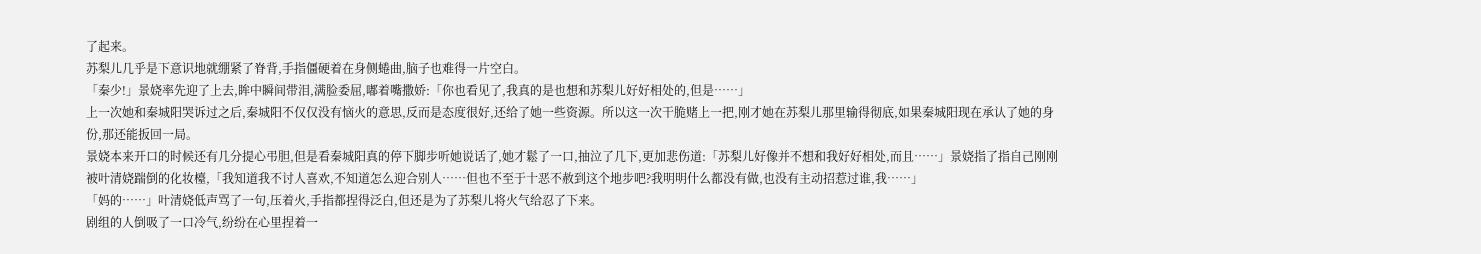了起来。
苏梨儿几乎是下意识地就绷紧了脊背,手指僵硬着在身侧蜷曲,脑子也难得一片空白。
「秦少!」景娆率先迎了上去,眸中瞬间带泪,满脸委屈,嘟着嘴撒娇:「你也看见了,我真的是也想和苏梨儿好好相处的,但是……」
上一次她和秦城阳哭诉过之后,秦城阳不仅仅没有恼火的意思,反而是态度很好,还给了她一些资源。所以这一次干脆赌上一把,刚才她在苏梨儿那里输得彻底,如果秦城阳现在承认了她的身份,那还能扳回一局。
景娆本来开口的时候还有几分提心弔胆,但是看秦城阳真的停下脚步听她说话了,她才鬆了一口,抽泣了几下,更加悲伤道:「苏梨儿好像并不想和我好好相处,而且……」景娆指了指自己刚刚被叶清娆踹倒的化妆檯,「我知道我不讨人喜欢,不知道怎么迎合别人……但也不至于十恶不赦到这个地步吧?我明明什么都没有做,也没有主动招惹过谁,我……」
「妈的……」叶清娆低声骂了一句,压着火,手指都捏得泛白,但还是为了苏梨儿将火气给忍了下来。
剧组的人倒吸了一口冷气,纷纷在心里捏着一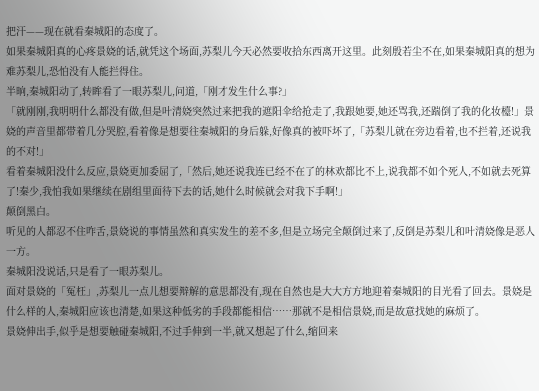把汗——现在就看秦城阳的态度了。
如果秦城阳真的心疼景娆的话,就凭这个场面,苏梨儿今天必然要收拾东西离开这里。此刻殷若尘不在,如果秦城阳真的想为难苏梨儿,恐怕没有人能拦得住。
半晌,秦城阳动了,转眸看了一眼苏梨儿,问道,「刚才发生什么事?」
「就刚刚,我明明什么都没有做,但是叶清娆突然过来把我的遮阳伞给抢走了,我跟她要,她还骂我,还踹倒了我的化妆檯!」景娆的声音里都带着几分哭腔,看着像是想要往秦城阳的身后躲,好像真的被吓坏了,「苏梨儿就在旁边看着,也不拦着,还说我的不对!」
看着秦城阳没什么反应,景娆更加委屈了,「然后,她还说我连已经不在了的林欢都比不上,说我都不如个死人,不如就去死算了!秦少,我怕我如果继续在剧组里面待下去的话,她什么时候就会对我下手啊!」
颠倒黑白。
听见的人都忍不住咋舌,景娆说的事情虽然和真实发生的差不多,但是立场完全颠倒过来了,反倒是苏梨儿和叶清娆像是恶人一方。
秦城阳没说话,只是看了一眼苏梨儿。
面对景娆的「冤枉」,苏梨儿一点儿想要辩解的意思都没有,现在自然也是大大方方地迎着秦城阳的目光看了回去。景娆是什么样的人,秦城阳应该也清楚,如果这种低劣的手段都能相信……那就不是相信景娆,而是故意找她的麻烦了。
景娆伸出手,似乎是想要触碰秦城阳,不过手伸到一半,就又想起了什么,缩回来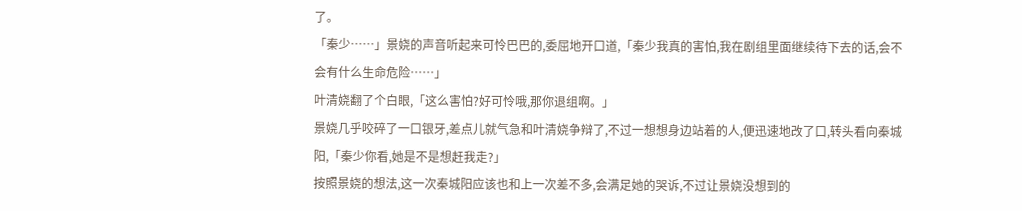了。
「秦少……」景娆的声音听起来可怜巴巴的,委屈地开口道,「秦少我真的害怕,我在剧组里面继续待下去的话,会不会有什么生命危险……」
叶清娆翻了个白眼,「这么害怕?好可怜哦,那你退组啊。」
景娆几乎咬碎了一口银牙,差点儿就气急和叶清娆争辩了,不过一想想身边站着的人,便迅速地改了口,转头看向秦城阳,「秦少你看,她是不是想赶我走?」
按照景娆的想法,这一次秦城阳应该也和上一次差不多,会满足她的哭诉,不过让景娆没想到的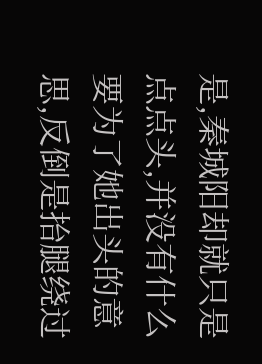是,秦城阳却就只是点点头,并没有什么要为了她出头的意思,反倒是抬腿绕过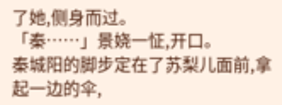了她,侧身而过。
「秦……」景娆一怔,开口。
秦城阳的脚步定在了苏梨儿面前,拿起一边的伞,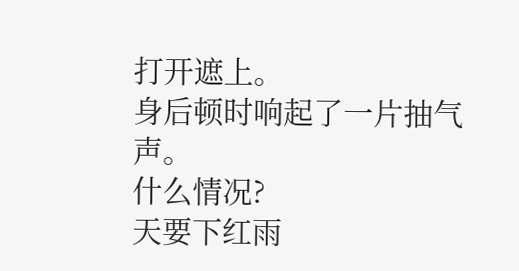打开遮上。
身后顿时响起了一片抽气声。
什么情况?
天要下红雨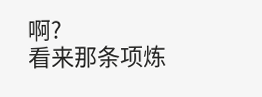啊?
看来那条项炼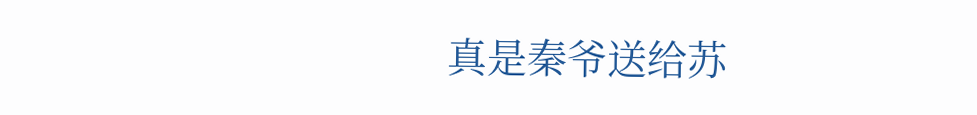真是秦爷送给苏